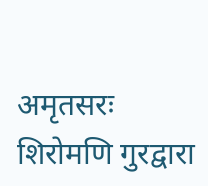अमृतसरः शिरोमणि गुरद्वारा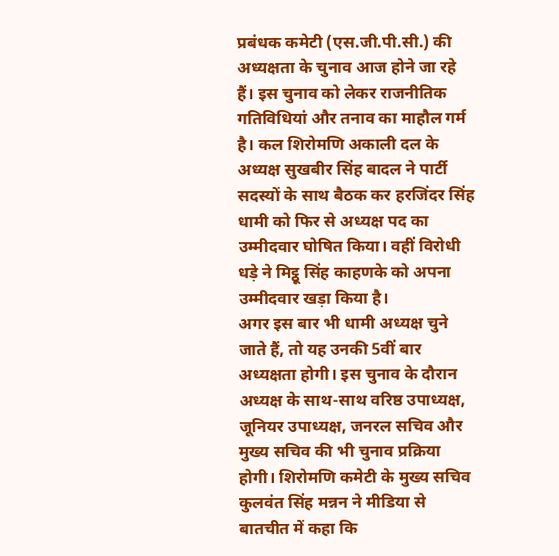प्रबंधक कमेटी (एस.जी.पी.सी.) की अध्यक्षता के चुनाव आज होने जा रहे हैं। इस चुनाव को लेकर राजनीतिक गतिविधियां और तनाव का माहौल गर्म है। कल शिरोमणि अकाली दल के अध्यक्ष सुखबीर सिंह बादल ने पार्टी सदस्यों के साथ बैठक कर हरजिंदर सिंह धामी को फिर से अध्यक्ष पद का उम्मीदवार घोषित किया। वहीं विरोधी धड़े ने मिट्ठू सिंह काहणके को अपना उम्मीदवार खड़ा किया है।
अगर इस बार भी धामी अध्यक्ष चुने जाते हैं, तो यह उनकी 5वीं बार अध्यक्षता होगी। इस चुनाव के दौरान अध्यक्ष के साथ-साथ वरिष्ठ उपाध्यक्ष, जूनियर उपाध्यक्ष, जनरल सचिव और मुख्य सचिव की भी चुनाव प्रक्रिया होगी। शिरोमणि कमेटी के मुख्य सचिव कुलवंत सिंह मन्नन ने मीडिया से बातचीत में कहा कि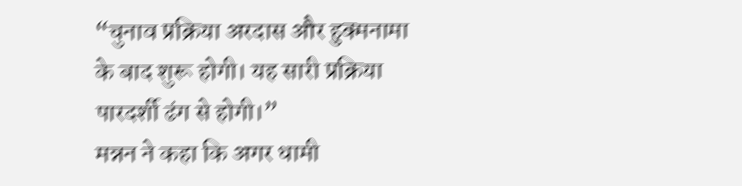“चुनाव प्रक्रिया अरदास और हुक्मनामा के बाद शुरू होगी। यह सारी प्रक्रिया पारदर्शी ढंग से होगी।”
मन्नन ने कहा कि अगर धामी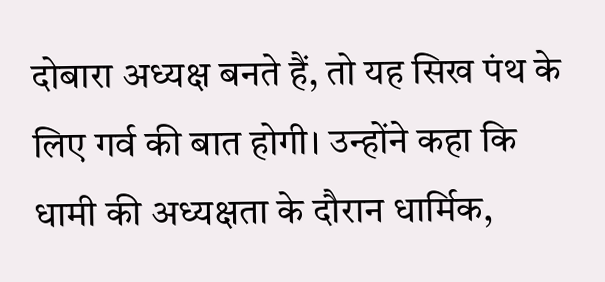दोबारा अध्यक्ष बनते हैं, तो यह सिख पंथ के लिए गर्व की बात होगी। उन्होंने कहा कि धामी की अध्यक्षता के दौरान धार्मिक,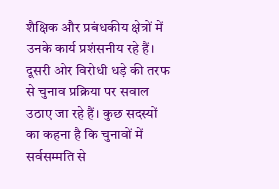शैक्षिक और प्रबंधकीय क्षेत्रों में उनके कार्य प्रशंसनीय रहे हैं। दूसरी ओर विरोधी धड़े की तरफ से चुनाव प्रक्रिया पर सवाल उठाए जा रहे हैं। कुछ सदस्यों का कहना है कि चुनावों में सर्वसम्मति से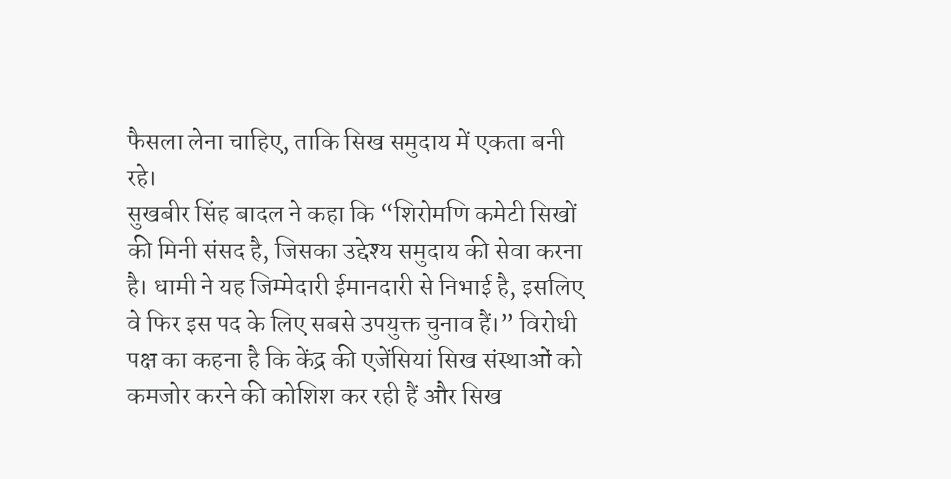फैसला लेना चाहिए, ताकि सिख समुदाय में एकता बनी रहे।
सुखबीर सिंह बादल ने कहा कि “शिरोमणि कमेटी सिखों की मिनी संसद है, जिसका उद्देश्य समुदाय की सेवा करना है। धामी ने यह जिम्मेदारी ईमानदारी से निभाई है, इसलिए वे फिर इस पद के लिए सबसे उपयुक्त चुनाव हैं।” विरोधी पक्ष का कहना है कि केंद्र की एजेंसियां सिख संस्थाओं को कमजोर करने की कोशिश कर रही हैं और सिख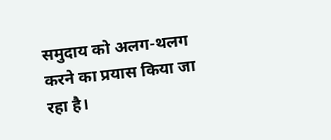समुदाय को अलग-थलग करने का प्रयास किया जा रहा है।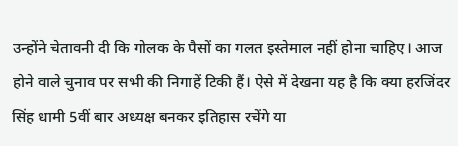उन्होंने चेतावनी दी कि गोलक के पैसों का गलत इस्तेमाल नहीं होना चाहिए। आज होने वाले चुनाव पर सभी की निगाहें टिकी हैं। ऐसे में देखना यह है कि क्या हरजिंदर सिंह धामी 5वीं बार अध्यक्ष बनकर इतिहास रचेंगे या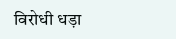विरोधी धड़ा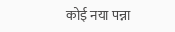कोई नया पन्ना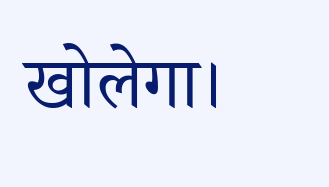खोलेगा।